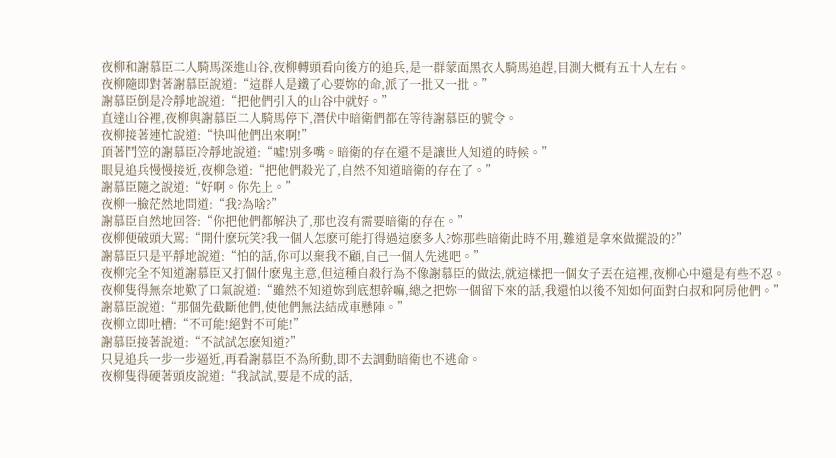夜柳和謝慕臣二人騎馬深進山谷,夜柳轉頭看向後方的追兵,是一群蒙面黑衣人騎馬追趕,目測大概有五十人左右。
夜柳隨即對著謝慕臣說道:“這群人是鐵了心要妳的命,派了一批又一批。”
謝慕臣倒是冷靜地說道:“把他們引入的山谷中就好。”
直達山谷裡,夜柳與謝慕臣二人騎馬停下,潛伏中暗衛們都在等待謝慕臣的號令。
夜柳接著連忙說道:“快叫他們出來啊!”
頂著鬥笠的謝慕臣冷靜地說道:“噓!別多嘴。暗衛的存在還不是讓世人知道的時候。”
眼見追兵慢慢接近,夜柳急道:“把他們殺光了,自然不知道暗衛的存在了。”
謝慕臣隨之說道:“好啊。你先上。”
夜柳一臉茫然地問道:“我?為啥?”
謝慕臣自然地回答:“你把他們都解決了,那也沒有需要暗衛的存在。”
夜柳便破頭大罵:“開什麽玩笑?我一個人怎麽可能打得過這麽多人?妳那些暗衛此時不用,難道是拿來做擺設的?”
謝慕臣只是平靜地說道:“怕的話,你可以棄我不顧,自己一個人先逃吧。”
夜柳完全不知道謝慕臣又打個什麽鬼主意,但這種自殺行為不像謝慕臣的做法,就這樣把一個女子丟在這裡,夜柳心中還是有些不忍。
夜柳隻得無奈地歎了口氣說道:“雖然不知道妳到底想幹嘛,總之把妳一個留下來的話,我還怕以後不知如何面對白叔和阿房他們。”
謝慕臣說道:“那個先截斷他們,使他們無法結成車懸陣。”
夜柳立即吐槽:“不可能!絕對不可能!”
謝慕臣接著說道:“不試試怎麽知道?”
只見追兵一步一步逼近,再看謝慕臣不為所動,即不去調動暗衛也不逃命。
夜柳隻得硬著頭皮說道:“我試試,要是不成的話,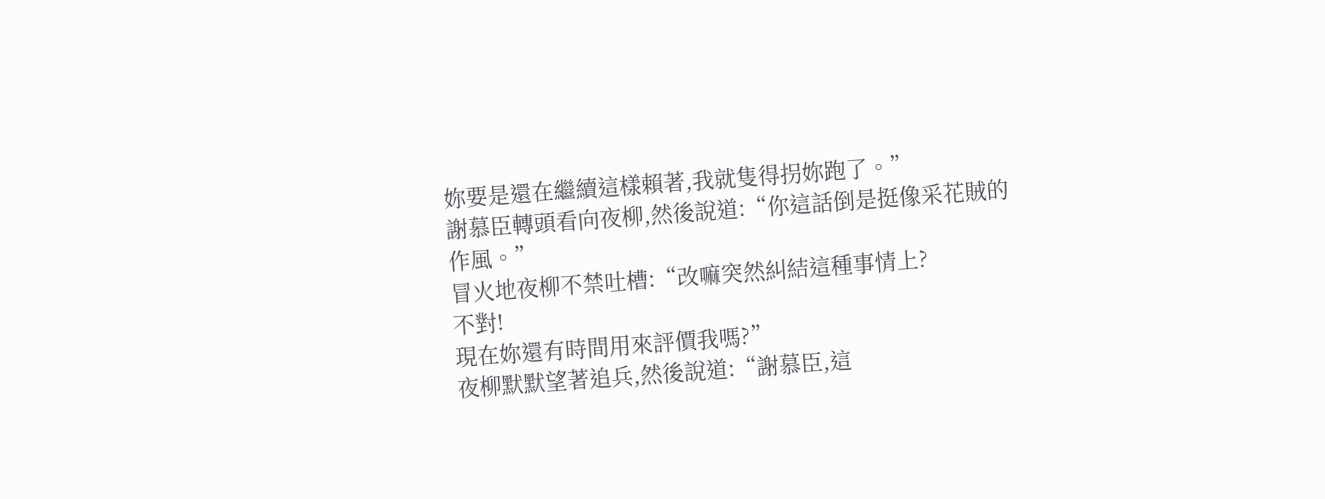妳要是還在繼續這樣賴著,我就隻得拐妳跑了。”
謝慕臣轉頭看向夜柳,然後說道:“你這話倒是挺像采花賊的作風。”
冒火地夜柳不禁吐槽:“改嘛突然糾結這種事情上?
不對!
現在妳還有時間用來評價我嗎?”
夜柳默默望著追兵,然後說道:“謝慕臣,這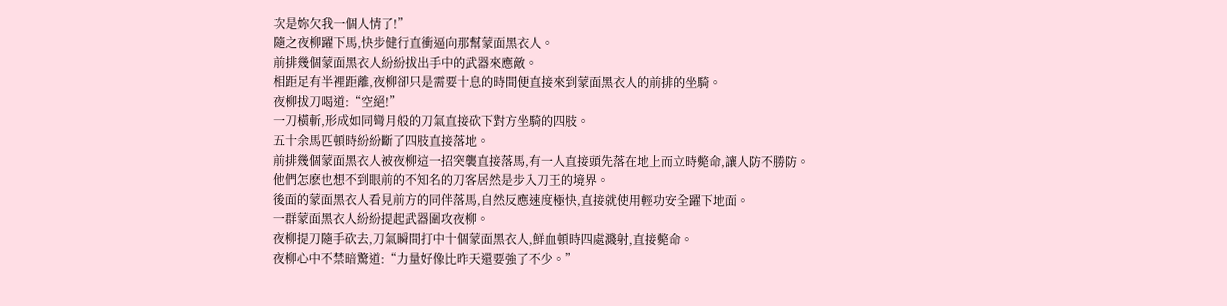次是妳欠我一個人情了!”
隨之夜柳躍下馬,快步健行直衝逼向那幫蒙面黑衣人。
前排幾個蒙面黑衣人紛紛拔出手中的武器來應敵。
相距足有半裡距離,夜柳卻只是需要十息的時間便直接來到蒙面黑衣人的前排的坐騎。
夜柳拔刀喝道:“空絕!”
一刀橫斬,形成如同彎月般的刀氣直接砍下對方坐騎的四肢。
五十余馬匹頓時紛紛斷了四肢直接落地。
前排幾個蒙面黑衣人被夜柳這一招突襲直接落馬,有一人直接頭先落在地上而立時斃命,讓人防不勝防。
他們怎麽也想不到眼前的不知名的刀客居然是步入刀王的境界。
後面的蒙面黑衣人看見前方的同伴落馬,自然反應速度極快,直接就使用輕功安全躍下地面。
一群蒙面黑衣人紛紛提起武器圍攻夜柳。
夜柳提刀隨手砍去,刀氣瞬間打中十個蒙面黑衣人,鮮血頓時四處濺射,直接斃命。
夜柳心中不禁暗驚道:“力量好像比昨天還要強了不少。”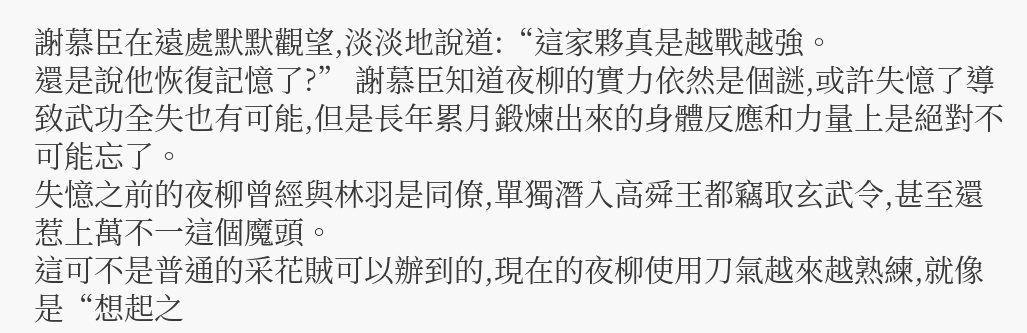謝慕臣在遠處默默觀望,淡淡地說道:“這家夥真是越戰越強。
還是說他恢復記憶了?” 謝慕臣知道夜柳的實力依然是個謎,或許失憶了導致武功全失也有可能,但是長年累月鍛煉出來的身體反應和力量上是絕對不可能忘了。
失憶之前的夜柳曾經與林羽是同僚,單獨潛入高舜王都竊取玄武令,甚至還惹上萬不一這個魔頭。
這可不是普通的采花賊可以辦到的,現在的夜柳使用刀氣越來越熟練,就像是“想起之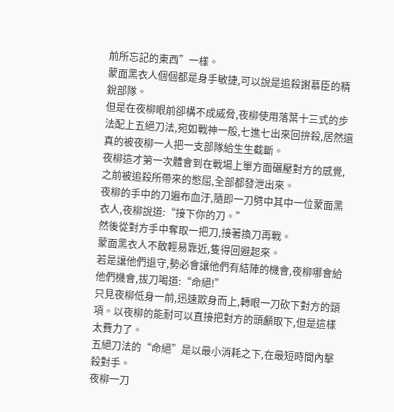前所忘記的東西”一樣。
蒙面黑衣人個個都是身手敏捷,可以說是追殺謝慕臣的精銳部隊。
但是在夜柳眼前卻構不成威脅,夜柳使用落葉十三式的步法配上五絕刀法,宛如戰神一般,七進七出來回拚殺,居然還真的被夜柳一人把一支部隊給生生截斷。
夜柳這才第一次體會到在戰場上單方面碾壓對方的感覺,之前被追殺所帶來的憋屈,全部都發泄出來。
夜柳的手中的刀遍布血汙,隨即一刀劈中其中一位蒙面黑衣人,夜柳說道:“接下你的刀。”
然後從對方手中奪取一把刀,接著換刀再戰。
蒙面黑衣人不敢輕易靠近,隻得回避起來。
若是讓他們退守,勢必會讓他們有結陣的機會,夜柳哪會給他們機會,拔刀喝道:“命絕!”
只見夜柳低身一前,迅速欺身而上,轉眼一刀砍下對方的頸項。以夜柳的能耐可以直接把對方的頭顱取下,但是這樣太費力了。
五絕刀法的“命絕”是以最小消耗之下,在最短時間內擊殺對手。
夜柳一刀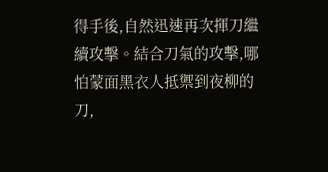得手後,自然迅速再次揮刀繼續攻擊。結合刀氣的攻擊,哪怕蒙面黑衣人抵禦到夜柳的刀,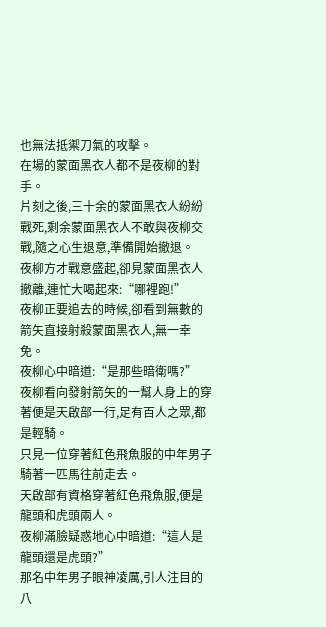也無法抵禦刀氣的攻擊。
在場的蒙面黑衣人都不是夜柳的對手。
片刻之後,三十余的蒙面黑衣人紛紛戰死,剩余蒙面黑衣人不敢與夜柳交戰,隨之心生退意,準備開始撤退。
夜柳方才戰意盛起,卻見蒙面黑衣人撤離,連忙大喝起來:“哪裡跑!”
夜柳正要追去的時候,卻看到無數的箭矢直接射殺蒙面黑衣人,無一幸免。
夜柳心中暗道:“是那些暗衛嗎?”
夜柳看向發射箭矢的一幫人身上的穿著便是天啟部一行,足有百人之眾,都是輕騎。
只見一位穿著紅色飛魚服的中年男子騎著一匹馬往前走去。
天啟部有資格穿著紅色飛魚服,便是龍頭和虎頭兩人。
夜柳滿臉疑惑地心中暗道:“這人是龍頭還是虎頭?”
那名中年男子眼神凌厲,引人注目的八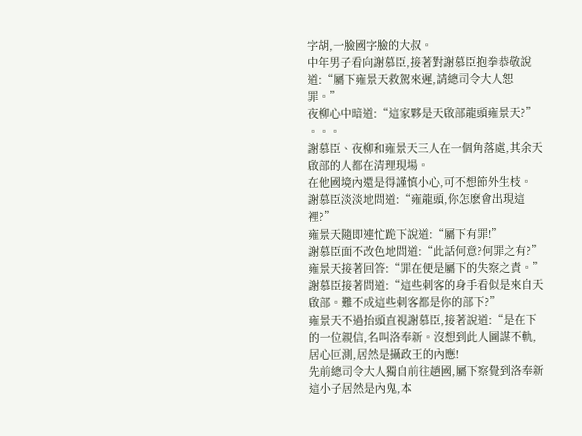字胡,一臉國字臉的大叔。
中年男子看向謝慕臣,接著對謝慕臣抱拳恭敬說道:“屬下雍景天救駕來遲,請總司令大人恕罪。”
夜柳心中暗道:“這家夥是天啟部龍頭雍景天?”
。。。
謝慕臣、夜柳和雍景天三人在一個角落處,其余天啟部的人都在清理現場。
在他國境內還是得謹慎小心,可不想節外生枝。
謝慕臣淡淡地問道:“雍龍頭,你怎麽會出現這裡?”
雍景天隨即連忙跪下說道:“屬下有罪!”
謝慕臣面不改色地問道:“此話何意?何罪之有?”
雍景天接著回答:“罪在便是屬下的失察之責。”
謝慕臣接著問道:“這些刺客的身手看似是來自天啟部。難不成這些刺客都是你的部下?”
雍景天不過抬頭直視謝慕臣,接著說道:“是在下的一位親信,名叫洛奉新。沒想到此人圖謀不軌,居心叵測,居然是攝政王的內應!
先前總司令大人獨自前往趙國,屬下察覺到洛奉新這小子居然是內鬼,本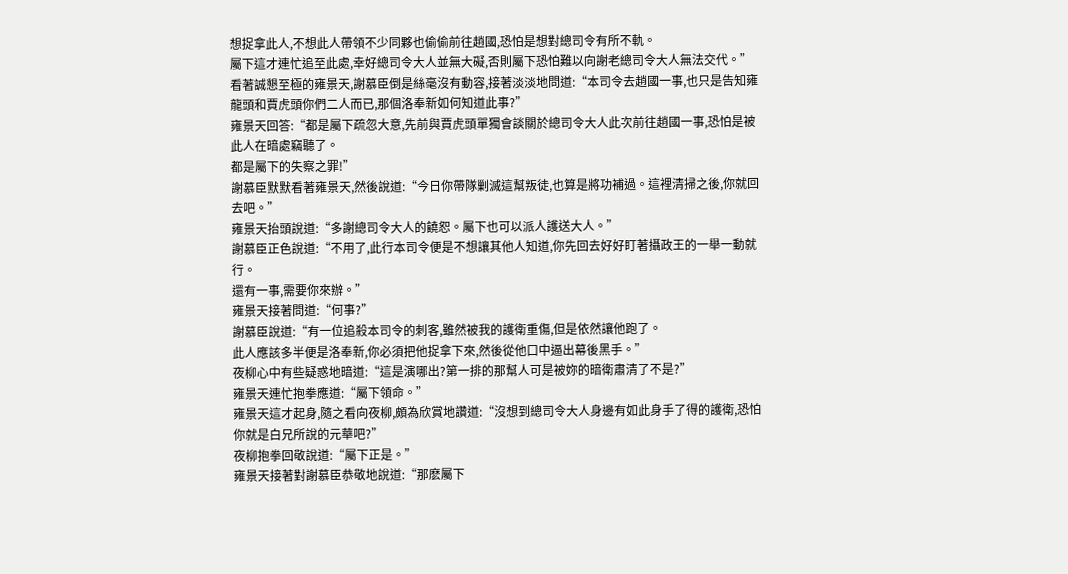想捉拿此人,不想此人帶領不少同夥也偷偷前往趙國,恐怕是想對總司令有所不軌。
屬下這才連忙追至此處,幸好總司令大人並無大礙,否則屬下恐怕難以向謝老總司令大人無法交代。”
看著誠懇至極的雍景天,謝慕臣倒是絲毫沒有動容,接著淡淡地問道:“本司令去趙國一事,也只是告知雍龍頭和賈虎頭你們二人而已,那個洛奉新如何知道此事?”
雍景天回答:“都是屬下疏忽大意,先前與賈虎頭單獨會談關於總司令大人此次前往趙國一事,恐怕是被此人在暗處竊聽了。
都是屬下的失察之罪!”
謝慕臣默默看著雍景天,然後說道:“今日你帶隊剿滅這幫叛徒,也算是將功補過。這裡清掃之後,你就回去吧。”
雍景天抬頭說道:“多謝總司令大人的饒恕。屬下也可以派人護送大人。”
謝慕臣正色說道:“不用了,此行本司令便是不想讓其他人知道,你先回去好好盯著攝政王的一舉一動就行。
還有一事,需要你來辦。”
雍景天接著問道:“何事?”
謝慕臣說道:“有一位追殺本司令的刺客,雖然被我的護衛重傷,但是依然讓他跑了。
此人應該多半便是洛奉新,你必須把他捉拿下來,然後從他口中逼出幕後黑手。”
夜柳心中有些疑惑地暗道:“這是演哪出?第一排的那幫人可是被妳的暗衛肅清了不是?”
雍景天連忙抱拳應道:“屬下領命。”
雍景天這才起身,隨之看向夜柳,頗為欣賞地讚道:“沒想到總司令大人身邊有如此身手了得的護衛,恐怕你就是白兄所說的元華吧?”
夜柳抱拳回敬說道:“屬下正是。”
雍景天接著對謝慕臣恭敬地說道:“那麽屬下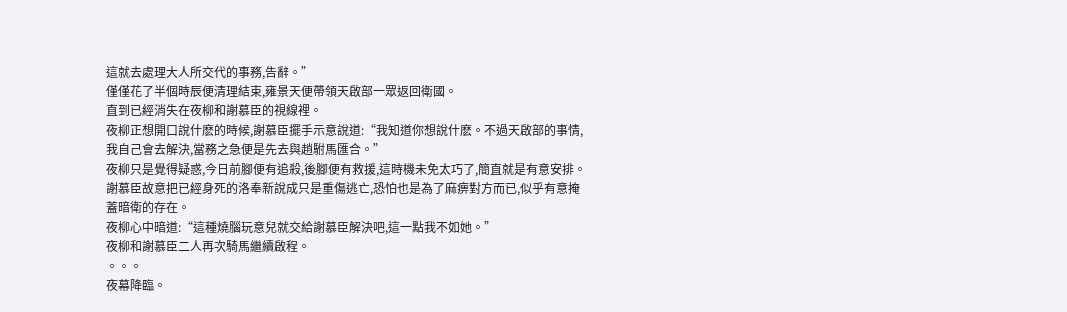這就去處理大人所交代的事務,告辭。”
僅僅花了半個時辰便清理結束,雍景天便帶領天啟部一眾返回衛國。
直到已經消失在夜柳和謝慕臣的視線裡。
夜柳正想開口說什麽的時候,謝慕臣擺手示意說道:“我知道你想說什麽。不過天啟部的事情,我自己會去解決,當務之急便是先去與趙駙馬匯合。”
夜柳只是覺得疑惑,今日前腳便有追殺,後腳便有救援,這時機未免太巧了,簡直就是有意安排。
謝慕臣故意把已經身死的洛奉新說成只是重傷逃亡,恐怕也是為了麻痹對方而已,似乎有意掩蓋暗衛的存在。
夜柳心中暗道:“這種燒腦玩意兒就交給謝慕臣解決吧,這一點我不如她。”
夜柳和謝慕臣二人再次騎馬繼續啟程。
。。。
夜幕降臨。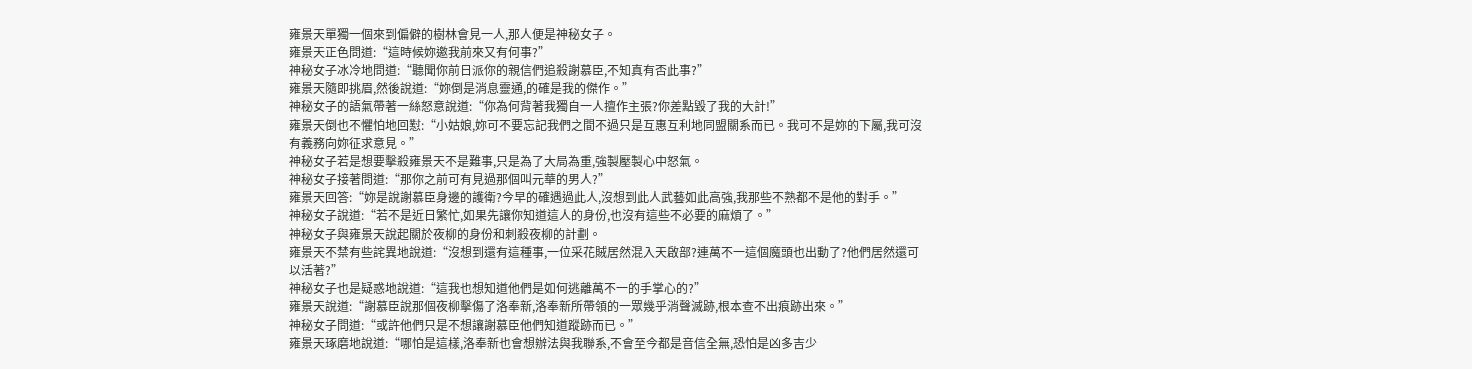雍景天單獨一個來到偏僻的樹林會見一人,那人便是神秘女子。
雍景天正色問道:“這時候妳邀我前來又有何事?”
神秘女子冰冷地問道:“聽聞你前日派你的親信們追殺謝慕臣,不知真有否此事?”
雍景天隨即挑眉,然後說道:“妳倒是消息靈通,的確是我的傑作。”
神秘女子的語氣帶著一絲怒意說道:“你為何背著我獨自一人擅作主張?你差點毀了我的大計!”
雍景天倒也不懼怕地回懟:“小姑娘,妳可不要忘記我們之間不過只是互惠互利地同盟關系而已。我可不是妳的下屬,我可沒有義務向妳征求意見。”
神秘女子若是想要擊殺雍景天不是難事,只是為了大局為重,強製壓製心中怒氣。
神秘女子接著問道:“那你之前可有見過那個叫元華的男人?”
雍景天回答:“妳是說謝慕臣身邊的護衛?今早的確遇過此人,沒想到此人武藝如此高強,我那些不熟都不是他的對手。”
神秘女子說道:“若不是近日繁忙,如果先讓你知道這人的身份,也沒有這些不必要的麻煩了。”
神秘女子與雍景天說起關於夜柳的身份和刺殺夜柳的計劃。
雍景天不禁有些詫異地說道:“沒想到還有這種事,一位采花賊居然混入天啟部?連萬不一這個魔頭也出動了?他們居然還可以活著?”
神秘女子也是疑惑地說道:“這我也想知道他們是如何逃離萬不一的手掌心的?”
雍景天說道:“謝慕臣說那個夜柳擊傷了洛奉新,洛奉新所帶領的一眾幾乎消聲滅跡,根本查不出痕跡出來。”
神秘女子問道:“或許他們只是不想讓謝慕臣他們知道蹤跡而已。”
雍景天琢磨地說道:“哪怕是這樣,洛奉新也會想辦法與我聯系,不會至今都是音信全無,恐怕是凶多吉少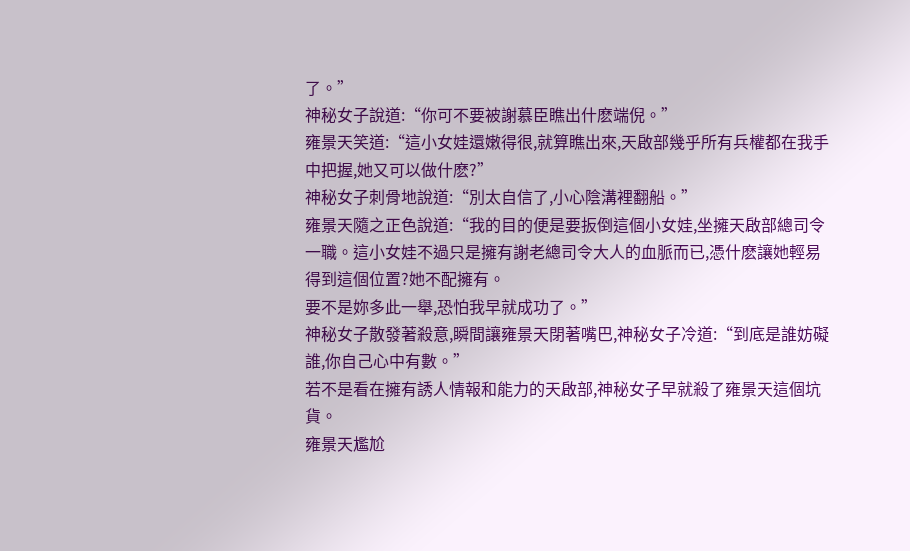了。”
神秘女子說道:“你可不要被謝慕臣瞧出什麽端倪。”
雍景天笑道:“這小女娃還嫩得很,就算瞧出來,天啟部幾乎所有兵權都在我手中把握,她又可以做什麽?”
神秘女子刺骨地說道:“別太自信了,小心陰溝裡翻船。”
雍景天隨之正色說道:“我的目的便是要扳倒這個小女娃,坐擁天啟部總司令一職。這小女娃不過只是擁有謝老總司令大人的血脈而已,憑什麽讓她輕易得到這個位置?她不配擁有。
要不是妳多此一舉,恐怕我早就成功了。”
神秘女子散發著殺意,瞬間讓雍景天閉著嘴巴,神秘女子冷道:“到底是誰妨礙誰,你自己心中有數。”
若不是看在擁有誘人情報和能力的天啟部,神秘女子早就殺了雍景天這個坑貨。
雍景天尷尬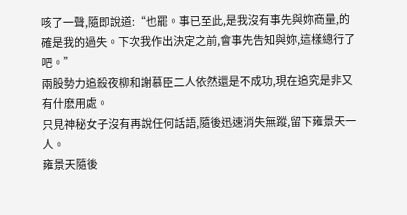咳了一聲,隨即說道:“也罷。事已至此,是我沒有事先與妳商量,的確是我的過失。下次我作出決定之前,會事先告知與妳,這樣總行了吧。”
兩股勢力追殺夜柳和謝慕臣二人依然還是不成功,現在追究是非又有什麽用處。
只見神秘女子沒有再說任何話語,隨後迅速消失無蹤,留下雍景天一人。
雍景天隨後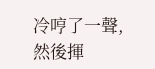冷哼了一聲,然後揮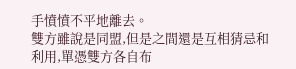手憤憤不平地離去。
雙方雖說是同盟,但是之間還是互相猜忌和利用,單憑雙方各自布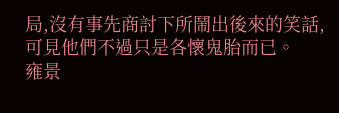局,沒有事先商討下所鬧出後來的笑話,可見他們不過只是各懷鬼胎而已。
雍景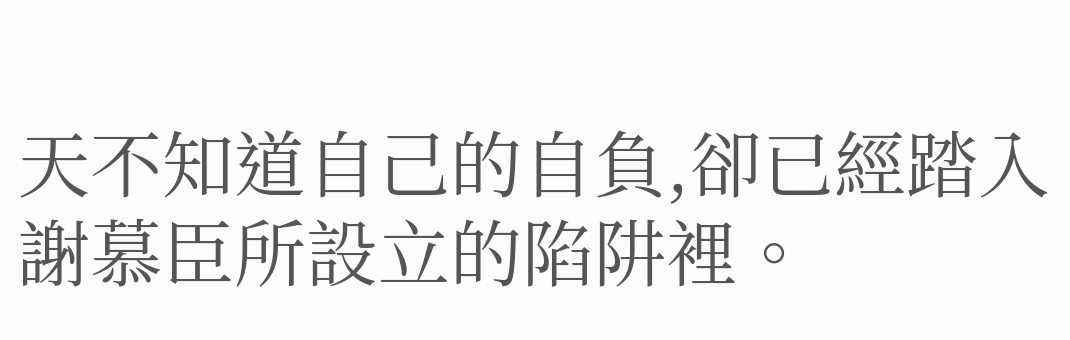天不知道自己的自負,卻已經踏入謝慕臣所設立的陷阱裡。